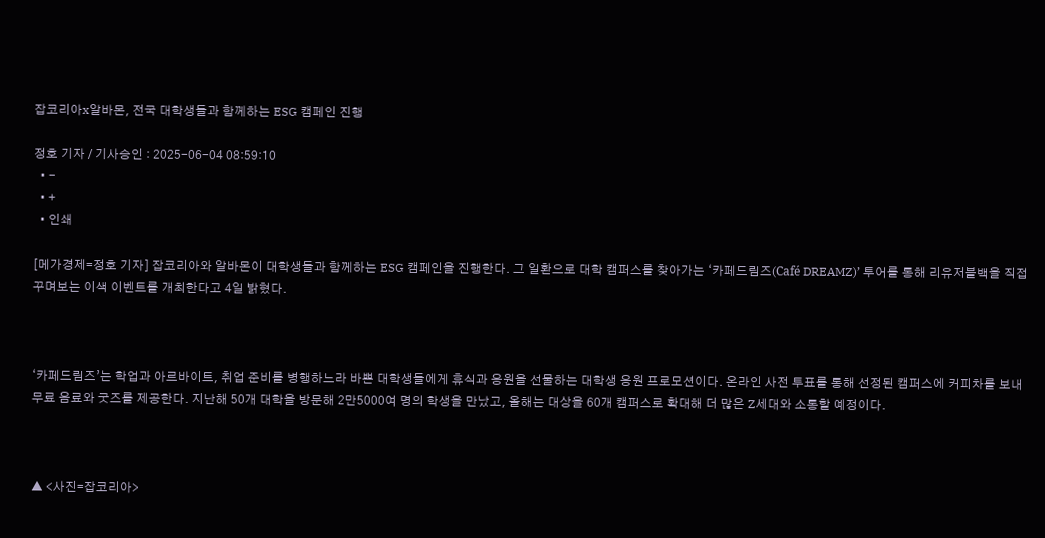잡코리아x알바몬, 전국 대학생들과 함께하는 ESG 캠페인 진행

정호 기자 / 기사승인 : 2025-06-04 08:59:10
  • -
  • +
  • 인쇄

[메가경제=정호 기자] 잡코리아와 알바몬이 대학생들과 함께하는 ESG 캠페인을 진행한다. 그 일환으로 대학 캠퍼스를 찾아가는 ‘카페드림즈(Café DREAMZ)’ 투어를 통해 리유저블백을 직접 꾸며보는 이색 이벤트를 개최한다고 4일 밝혔다.



‘카페드림즈’는 학업과 아르바이트, 취업 준비를 병행하느라 바쁜 대학생들에게 휴식과 응원을 선물하는 대학생 응원 프로모션이다. 온라인 사전 투표를 통해 선정된 캠퍼스에 커피차를 보내 무료 음료와 굿즈를 제공한다. 지난해 50개 대학을 방문해 2만5000여 명의 학생을 만났고, 올해는 대상을 60개 캠퍼스로 확대해 더 많은 Z세대와 소통할 예정이다.



▲ <사진=잡코리아>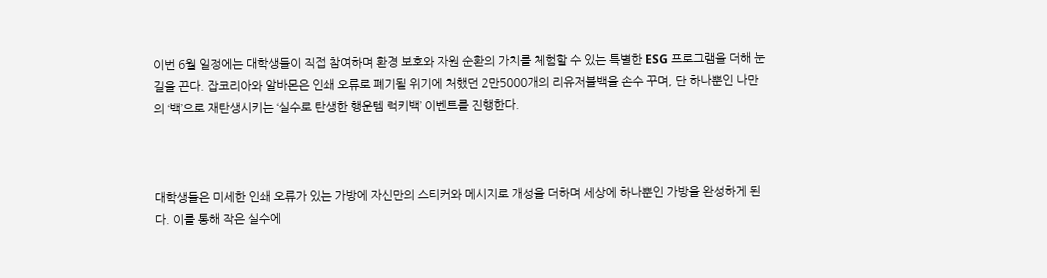이번 6월 일정에는 대학생들이 직접 참여하며 환경 보호와 자원 순환의 가치를 체험할 수 있는 특별한 ESG 프로그램을 더해 눈길을 끈다. 잡코리아와 알바몬은 인쇄 오류로 폐기될 위기에 처했던 2만5000개의 리유저블백을 손수 꾸며, 단 하나뿐인 나만의 ‘백’으로 재탄생시키는 ‘실수로 탄생한 행운템 럭키백’ 이벤트를 진행한다.



대학생들은 미세한 인쇄 오류가 있는 가방에 자신만의 스티커와 메시지로 개성을 더하며 세상에 하나뿐인 가방을 완성하게 된다. 이를 통해 작은 실수에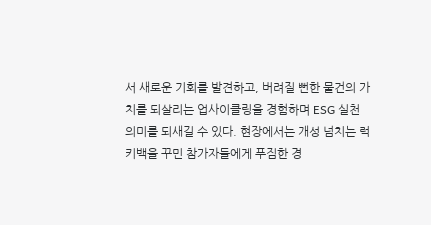서 새로운 기회를 발견하고, 버려질 뻔한 물건의 가치를 되살리는 업사이클링을 경험하며 ESG 실천 의미를 되새길 수 있다. 현장에서는 개성 넘치는 럭키백을 꾸민 참가자들에게 푸짐한 경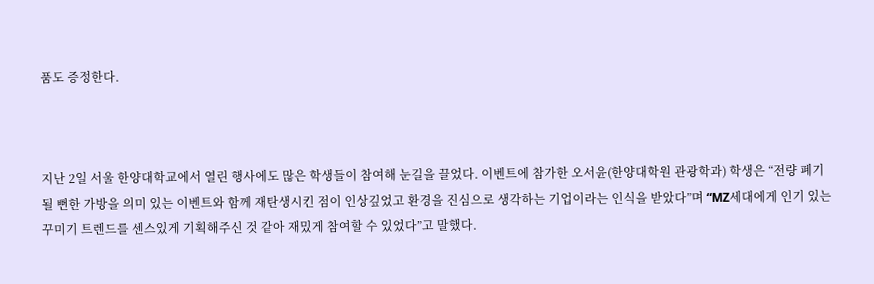품도 증정한다.



지난 2일 서울 한양대학교에서 열린 행사에도 많은 학생들이 참여해 눈길을 끌었다. 이벤트에 참가한 오서윤(한양대학원 관광학과) 학생은 “전량 폐기될 뻔한 가방을 의미 있는 이벤트와 함께 재탄생시킨 점이 인상깊었고 환경을 진심으로 생각하는 기업이라는 인식을 받았다”며 “MZ세대에게 인기 있는 꾸미기 트렌드를 센스있게 기획해주신 것 같아 재밌게 참여할 수 있었다”고 말했다.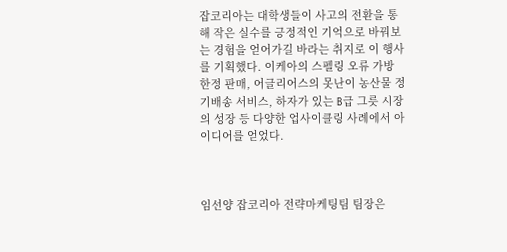잡코리아는 대학생들이 사고의 전환을 통해 작은 실수를 긍정적인 기억으로 바꿔보는 경험을 얻어가길 바라는 취지로 이 행사를 기획했다. 이케아의 스펠링 오류 가방 한정 판매, 어글리어스의 못난이 농산물 정기배송 서비스, 하자가 있는 B급 그릇 시장의 성장 등 다양한 업사이클링 사례에서 아이디어를 얻었다.



임선양 잡코리아 전략마케팅팀 팀장은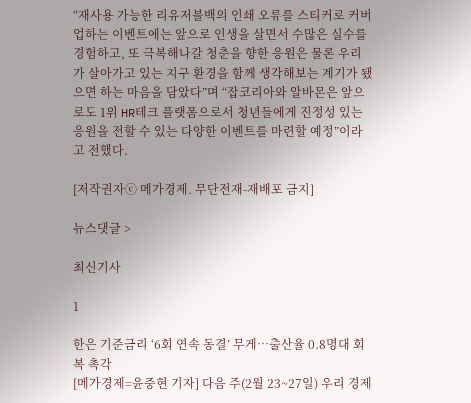“재사용 가능한 리유저블백의 인쇄 오류를 스티커로 커버업하는 이벤트에는 앞으로 인생을 살면서 수많은 실수를 경험하고, 또 극복해나갈 청춘을 향한 응원은 물론 우리가 살아가고 있는 지구 환경을 함께 생각해보는 계기가 됐으면 하는 마음을 담았다”며 “잡코리아와 알바몬은 앞으로도 1위 HR테크 플랫폼으로서 청년들에게 진정성 있는 응원을 전할 수 있는 다양한 이벤트를 마련할 예정”이라고 전했다.

[저작권자ⓒ 메가경제. 무단전재-재배포 금지]

뉴스댓글 >

최신기사

1

한은 기준금리 ‘6회 연속 동결’ 무게…출산율 0.8명대 회복 촉각
[메가경제=윤중현 기자] 다음 주(2월 23~27일) 우리 경제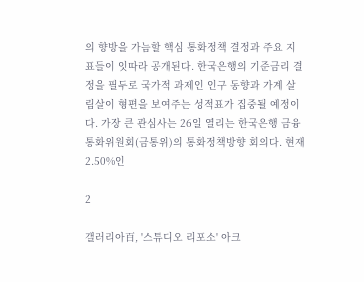의 향방을 가늠할 핵심 통화정책 결정과 주요 지표들이 잇따라 공개된다. 한국은행의 기준금리 결정을 필두로 국가적 과제인 인구 동향과 가계 살림살이 형편을 보여주는 성적표가 집중될 예정이다. 가장 큰 관심사는 26일 열리는 한국은행 금융통화위원회(금통위)의 통화정책방향 회의다. 현재 2.50%인

2

갤러리아百, '스튜디오 리포소' 아크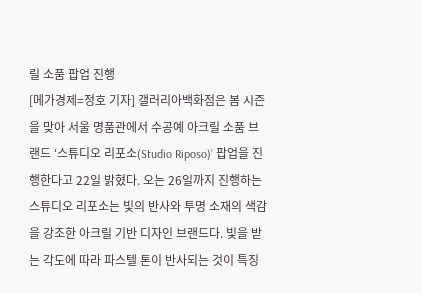릴 소품 팝업 진행
[메가경제=정호 기자] 갤러리아백화점은 봄 시즌을 맞아 서울 명품관에서 수공예 아크릴 소품 브랜드 ‘스튜디오 리포소(Studio Riposo)’ 팝업을 진행한다고 22일 밝혔다. 오는 26일까지 진행하는 스튜디오 리포소는 빛의 반사와 투명 소재의 색감을 강조한 아크릴 기반 디자인 브랜드다. 빛을 받는 각도에 따라 파스텔 톤이 반사되는 것이 특징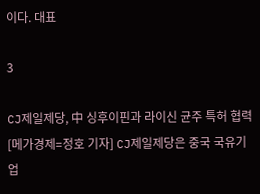이다. 대표

3

CJ제일제당, 中 싱후이핀과 라이신 균주 특허 협력
[메가경제=정호 기자] CJ제일제당은 중국 국유기업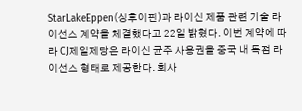StarLakeEppen(싱후이핀)과 라이신 제품 관련 기술 라이선스 계약을 체결했다고 22일 밝혔다. 이번 계약에 따라 CJ제일제당은 라이신 균주 사용권을 중국 내 독점 라이선스 형태로 제공한다. 회사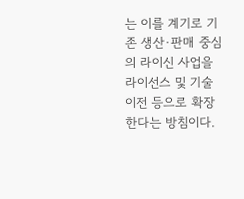는 이를 계기로 기존 생산·판매 중심의 라이신 사업을 라이선스 및 기술 이전 등으로 확장한다는 방침이다.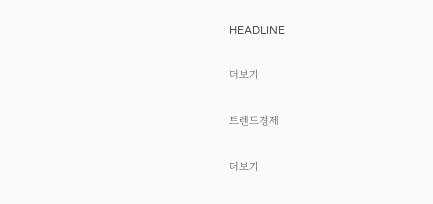HEADLINE

더보기

트렌드경제

더보기